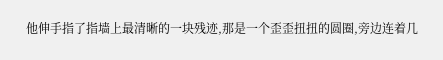他伸手指了指墙上最清晰的一块残迹,那是一个歪歪扭扭的圆圈,旁边连着几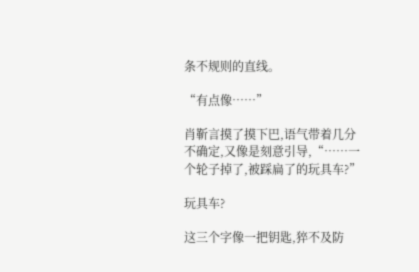条不规则的直线。

“有点像……”

肖靳言摸了摸下巴,语气带着几分不确定,又像是刻意引导,“……一个轮子掉了,被踩扁了的玩具车?”

玩具车?

这三个字像一把钥匙,猝不及防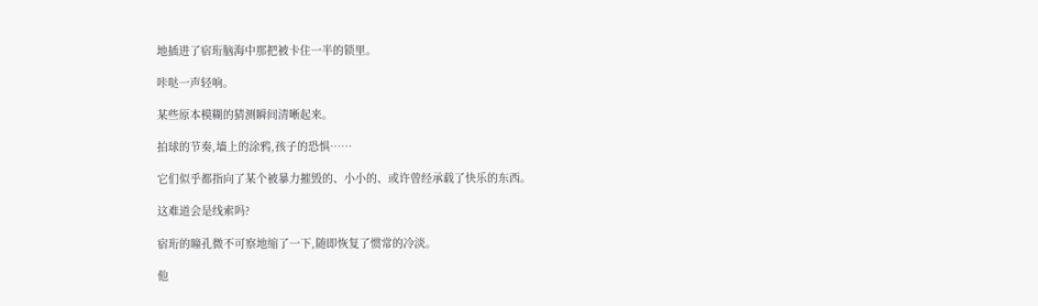地插进了宿珩脑海中那把被卡住一半的锁里。

咔哒一声轻响。

某些原本模糊的猜测瞬间清晰起来。

拍球的节奏,墙上的涂鸦,孩子的恐惧……

它们似乎都指向了某个被暴力摧毁的、小小的、或许曾经承载了快乐的东西。

这难道会是线索吗?

宿珩的瞳孔微不可察地缩了一下,随即恢复了惯常的冷淡。

他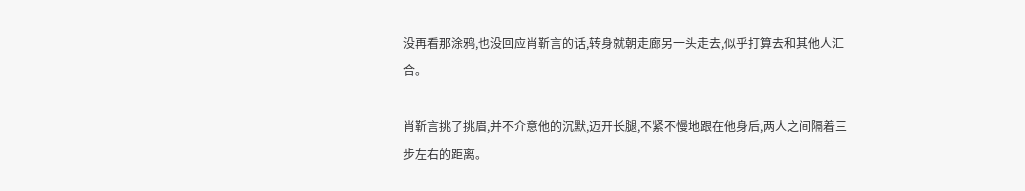没再看那涂鸦,也没回应肖靳言的话,转身就朝走廊另一头走去,似乎打算去和其他人汇合。

肖靳言挑了挑眉,并不介意他的沉默,迈开长腿,不紧不慢地跟在他身后,两人之间隔着三步左右的距离。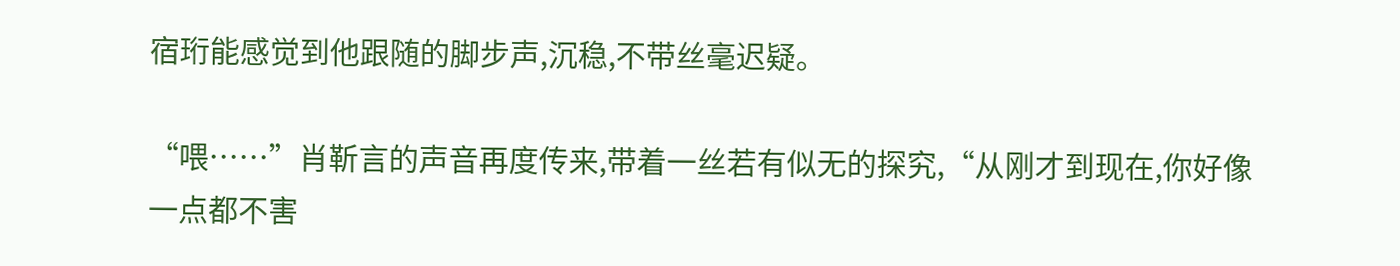宿珩能感觉到他跟随的脚步声,沉稳,不带丝毫迟疑。

“喂……”肖靳言的声音再度传来,带着一丝若有似无的探究,“从刚才到现在,你好像一点都不害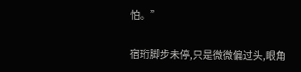怕。”

宿珩脚步未停,只是微微偏过头,眼角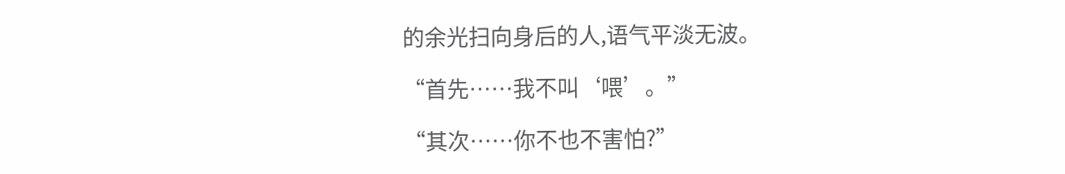的余光扫向身后的人,语气平淡无波。

“首先……我不叫‘喂’。”

“其次……你不也不害怕?”